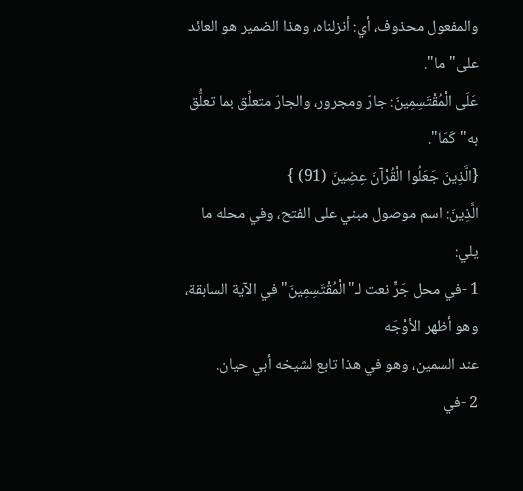والمفعول محذوف، أي: أنزلناه، وهذا الضمير هو العائد على"ما".
عَلَى الْمُقْتَسِمِينَ: جارّ ومجرور، والجارّ متعلِّق بما تعلُّق به"كَمَا".
{الَّذِينَ جَعَلُوا الْقُرْآنَ عِضِينَ (91) }
الَّذِينَ: اسم موصول مبني على الفتح، وفي محله ما يلي:
1 -في محل جَرٍّ نعت لـ"الْمُقْتَسِمِينَ"في الآية السابقة، وهو أظهر الأوْجَه
عند السمين، وهو في هذا تابع لشيخه أبي حيان.
2 -في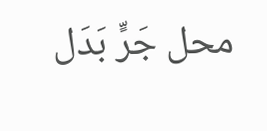محل جَرٍّ بَدَل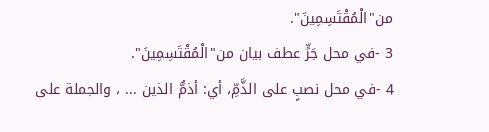من"الْمُقْتَسِمِينَ".
3 -في محل جَرٍّ عطف بيان من"الْمُقْتَسِمِينَ".
4 -في محل نصبٍ على الذَّمِّ، أي: أذمُّ الذين ... ، والجملة على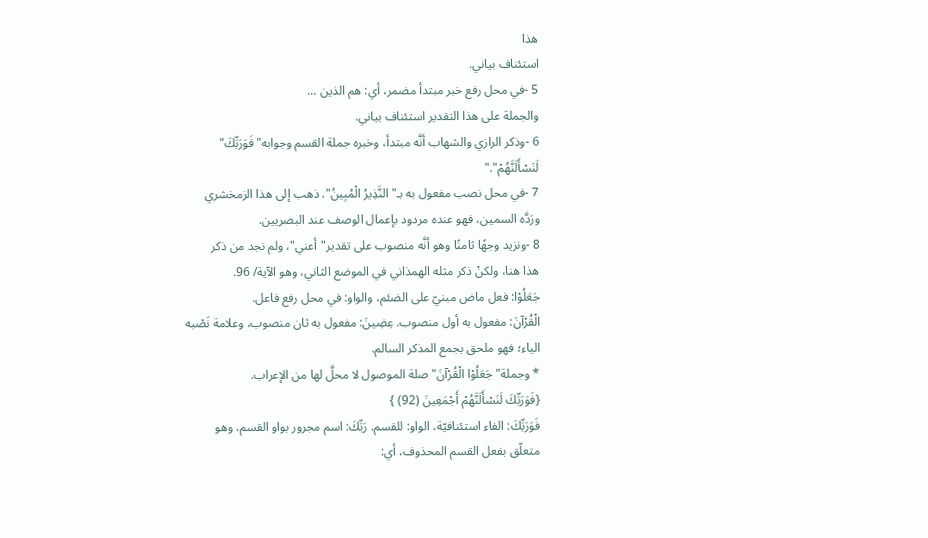هذا
استئناف بياني.
5 -في محل رفع خبر مبتدأ مضمر، أي: هم الذين ...
والجملة على هذا التقدير استئناف بياني.
6 -وذكر الرازي والشهاب أنَّه مبتدأ، وخبره جملة القسم وجوابه"فَوَرَبِّكَ"
لَنَسْأَلَنَّهُمْ"."
7 -في محل نصب مفعول به بـ"النَّذِيرُ الْمُبِينُ". ذهب إلى هذا الزمخشري
ورَدَّه السمين، فهو عنده مردود بإعمال الوصف عند البصريين.
8 -ونزيد وجهًا ثامنًا وهو أنَّه منصوب على تقدير"أعني"، ولم نجد من ذكر
هذا هنا، ولكنْ ذكر مثله الهمذاني في الموضع الثاني، وهو الآية/ 96.
جَعَلُوْا: فعل ماض مبنيّ على الضئم، والواو: في محل رفع فاعل.
الْقُرْآنَ: مفعول به أول منصوب. عِضِينَ: مفعول به ثان منصوب، وعلامة نَصْبه
الياء؛ فهو ملحق بجمع المذكر السالم.
* وجملة"جَعَلُوْا الْقُرْآنَ"صلة الموصول لا محلَّ لها من الإعراب.
{فَوَرَبِّكَ لَنَسْأَلَنَّهُمْ أَجْمَعِينَ (92) }
فَوَرَبِّكَ: الفاء استئنافيّة، الواو: للقسم. رَبِّكَ: اسم مجرور بواو القسم، وهو
متعلّق بفعل القسم المحذوف، أي: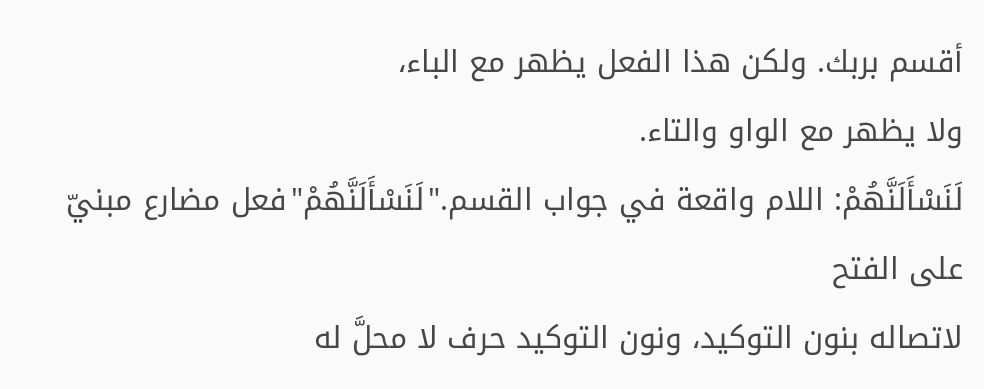أقسم بربك. ولكن هذا الفعل يظهر مع الباء،
ولا يظهر مع الواو والتاء.
لَنَسْأَلَنَّهُمْ: اللام واقعة في جواب القسم."لَنَسْأَلَنَّهُمْ"فعل مضارع مبنيّ على الفتح
لاتصاله بنون التوكيد، ونون التوكيد حرف لا محلَّ له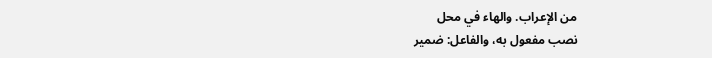من الإعراب. والهاء في محل
نصب مفعول به، والفاعل: ضمير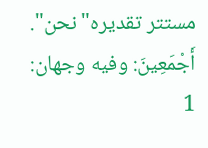مستتر تقديره"نحن".
أَجْمَعِينَ: وفيه وجهان:
1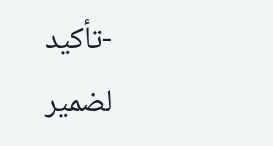-تأكيد لضمير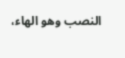النصب وهو الهاء،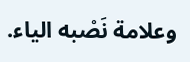وعلامة نَصْبه الياء.